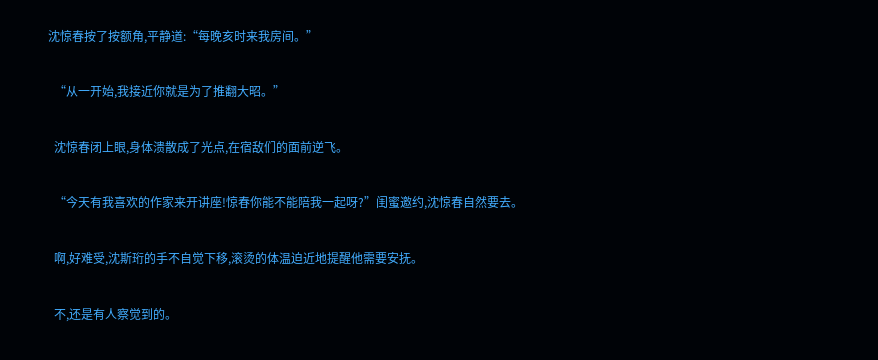沈惊春按了按额角,平静道:“每晚亥时来我房间。”

  “从一开始,我接近你就是为了推翻大昭。”

  沈惊春闭上眼,身体溃散成了光点,在宿敌们的面前逆飞。

  “今天有我喜欢的作家来开讲座!惊春你能不能陪我一起呀?”闺蜜邀约,沈惊春自然要去。

  啊,好难受,沈斯珩的手不自觉下移,滚烫的体温迫近地提醒他需要安抚。

  不,还是有人察觉到的。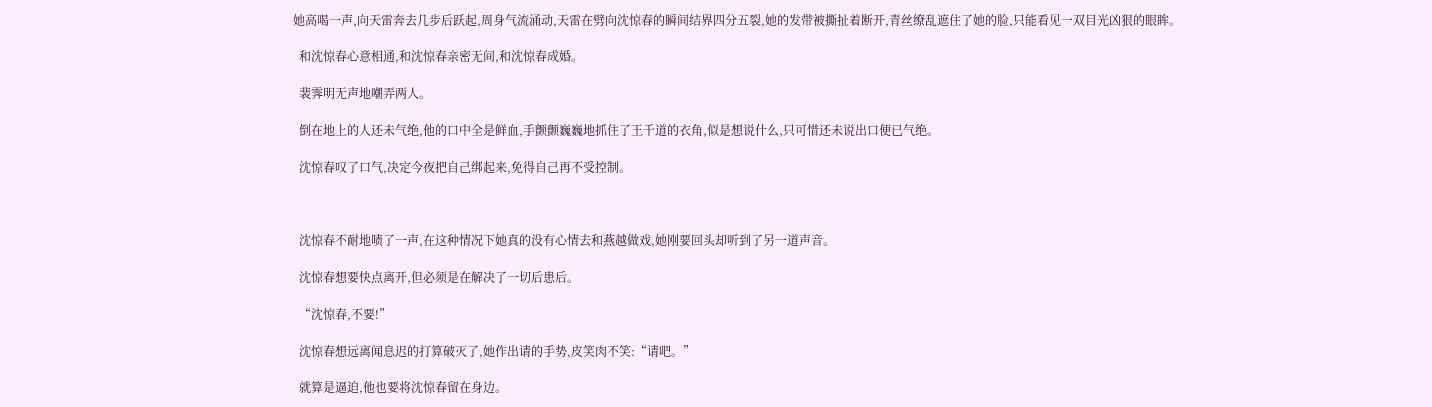她高喝一声,向天雷奔去几步后跃起,周身气流涌动,天雷在劈向沈惊春的瞬间结界四分五裂,她的发带被撕扯着断开,青丝缭乱遮住了她的脸,只能看见一双目光凶狠的眼眸。

  和沈惊春心意相通,和沈惊春亲密无间,和沈惊春成婚。

  裴霁明无声地嘲弄两人。

  倒在地上的人还未气绝,他的口中全是鲜血,手颤颤巍巍地抓住了王千道的衣角,似是想说什么,只可惜还未说出口便已气绝。

  沈惊春叹了口气,决定今夜把自己绑起来,免得自己再不受控制。



  沈惊春不耐地啧了一声,在这种情况下她真的没有心情去和燕越做戏,她刚要回头却听到了另一道声音。

  沈惊春想要快点离开,但必须是在解决了一切后患后。

  “沈惊春,不要!”

  沈惊春想远离闻息迟的打算破灭了,她作出请的手势,皮笑肉不笑:“请吧。”

  就算是逼迫,他也要将沈惊春留在身边。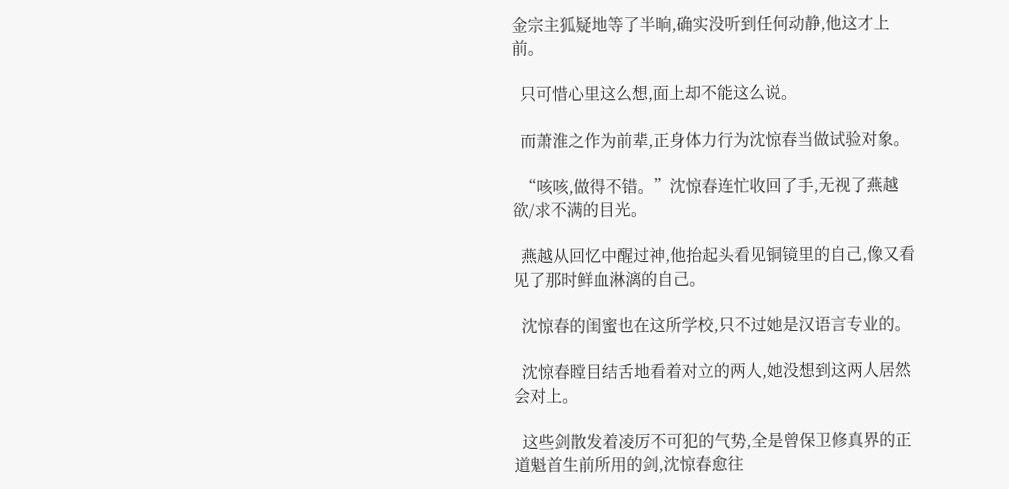金宗主狐疑地等了半晌,确实没听到任何动静,他这才上前。

  只可惜心里这么想,面上却不能这么说。

  而萧淮之作为前辈,正身体力行为沈惊春当做试验对象。

  “咳咳,做得不错。”沈惊春连忙收回了手,无视了燕越欲/求不满的目光。

  燕越从回忆中醒过神,他抬起头看见铜镜里的自己,像又看见了那时鲜血淋漓的自己。

  沈惊春的闺蜜也在这所学校,只不过她是汉语言专业的。

  沈惊春瞠目结舌地看着对立的两人,她没想到这两人居然会对上。

  这些剑散发着凌厉不可犯的气势,全是曾保卫修真界的正道魁首生前所用的剑,沈惊春愈往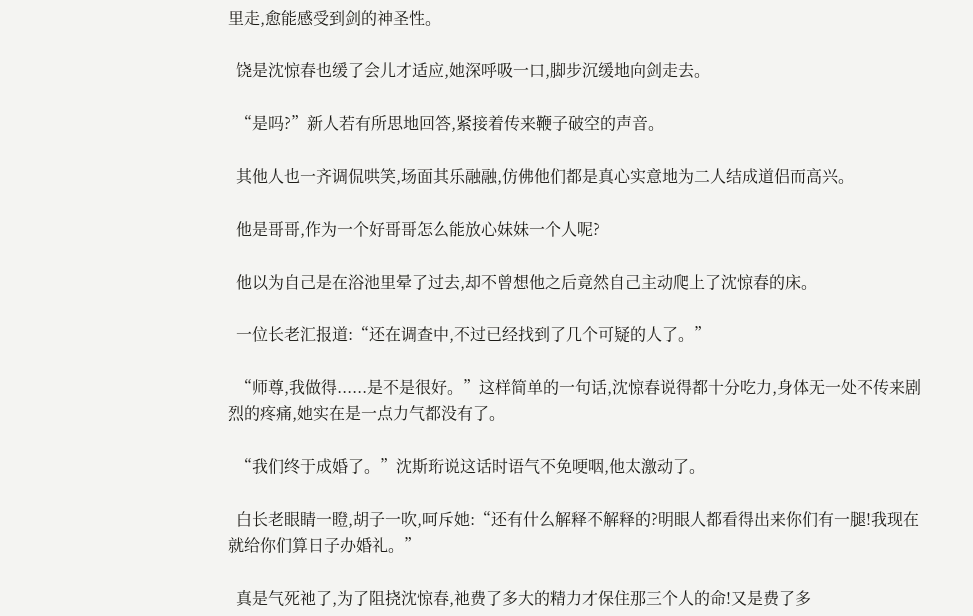里走,愈能感受到剑的神圣性。

  饶是沈惊春也缓了会儿才适应,她深呼吸一口,脚步沉缓地向剑走去。

  “是吗?”新人若有所思地回答,紧接着传来鞭子破空的声音。

  其他人也一齐调侃哄笑,场面其乐融融,仿佛他们都是真心实意地为二人结成道侣而高兴。

  他是哥哥,作为一个好哥哥怎么能放心妹妹一个人呢?

  他以为自己是在浴池里晕了过去,却不曾想他之后竟然自己主动爬上了沈惊春的床。

  一位长老汇报道:“还在调查中,不过已经找到了几个可疑的人了。”

  “师尊,我做得......是不是很好。”这样简单的一句话,沈惊春说得都十分吃力,身体无一处不传来剧烈的疼痛,她实在是一点力气都没有了。

  “我们终于成婚了。”沈斯珩说这话时语气不免哽咽,他太激动了。

  白长老眼睛一瞪,胡子一吹,呵斥她:“还有什么解释不解释的?明眼人都看得出来你们有一腿!我现在就给你们算日子办婚礼。”

  真是气死祂了,为了阻挠沈惊春,祂费了多大的精力才保住那三个人的命!又是费了多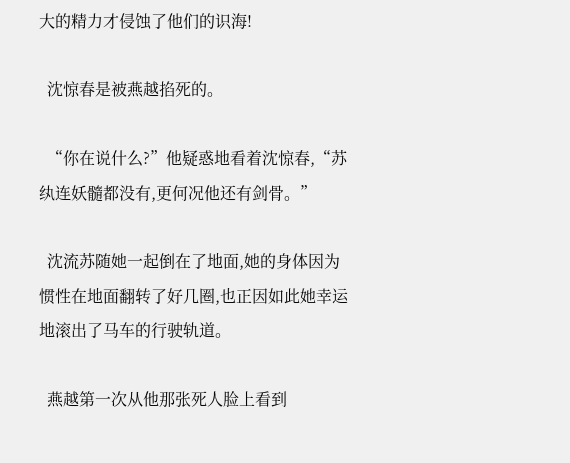大的精力才侵蚀了他们的识海!

  沈惊春是被燕越掐死的。

  “你在说什么?”他疑惑地看着沈惊春,“苏纨连妖髓都没有,更何况他还有剑骨。”

  沈流苏随她一起倒在了地面,她的身体因为惯性在地面翻转了好几圈,也正因如此她幸运地滚出了马车的行驶轨道。

  燕越第一次从他那张死人脸上看到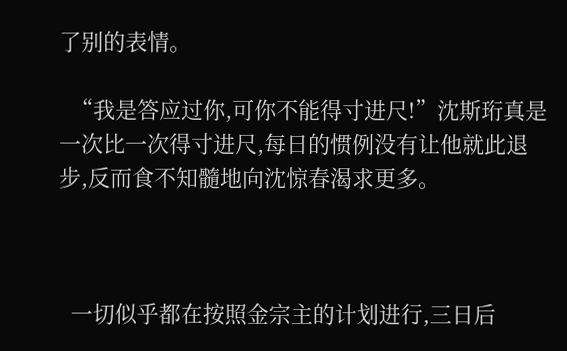了别的表情。

  “我是答应过你,可你不能得寸进尺!”沈斯珩真是一次比一次得寸进尺,每日的惯例没有让他就此退步,反而食不知髓地向沈惊春渴求更多。



  一切似乎都在按照金宗主的计划进行,三日后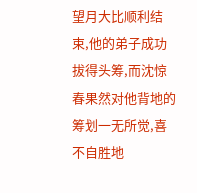望月大比顺利结束,他的弟子成功拔得头筹,而沈惊春果然对他背地的筹划一无所觉,喜不自胜地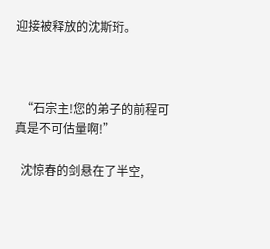迎接被释放的沈斯珩。



  “石宗主!您的弟子的前程可真是不可估量啊!”

  沈惊春的剑悬在了半空,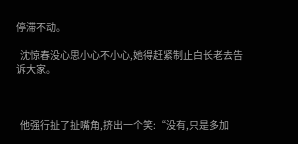停滞不动。

  沈惊春没心思小心不小心,她得赶紧制止白长老去告诉大家。



  他强行扯了扯嘴角,挤出一个笑:“没有,只是多加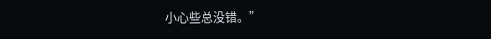小心些总没错。”